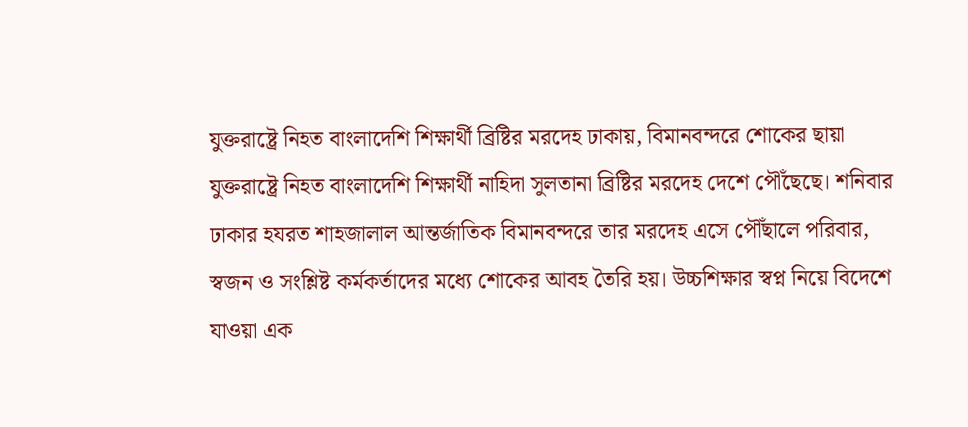যুক্তরাষ্ট্রে নিহত বাংলাদেশি শিক্ষার্থী ব্রিষ্টির মরদেহ ঢাকায়, বিমানবন্দরে শোকের ছায়া
যুক্তরাষ্ট্রে নিহত বাংলাদেশি শিক্ষার্থী নাহিদা সুলতানা ব্রিষ্টির মরদেহ দেশে পৌঁছেছে। শনিবার ঢাকার হযরত শাহজালাল আন্তর্জাতিক বিমানবন্দরে তার মরদেহ এসে পৌঁছালে পরিবার, স্বজন ও সংশ্লিষ্ট কর্মকর্তাদের মধ্যে শোকের আবহ তৈরি হয়। উচ্চশিক্ষার স্বপ্ন নিয়ে বিদেশে যাওয়া এক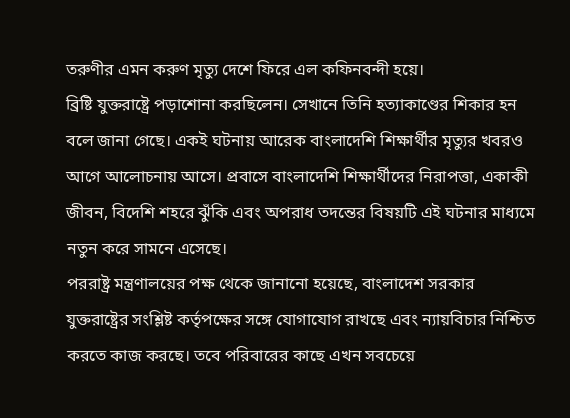তরুণীর এমন করুণ মৃত্যু দেশে ফিরে এল কফিনবন্দী হয়ে।
ব্রিষ্টি যুক্তরাষ্ট্রে পড়াশোনা করছিলেন। সেখানে তিনি হত্যাকাণ্ডের শিকার হন বলে জানা গেছে। একই ঘটনায় আরেক বাংলাদেশি শিক্ষার্থীর মৃত্যুর খবরও আগে আলোচনায় আসে। প্রবাসে বাংলাদেশি শিক্ষার্থীদের নিরাপত্তা, একাকী জীবন, বিদেশি শহরে ঝুঁকি এবং অপরাধ তদন্তের বিষয়টি এই ঘটনার মাধ্যমে নতুন করে সামনে এসেছে।
পররাষ্ট্র মন্ত্রণালয়ের পক্ষ থেকে জানানো হয়েছে, বাংলাদেশ সরকার যুক্তরাষ্ট্রের সংশ্লিষ্ট কর্তৃপক্ষের সঙ্গে যোগাযোগ রাখছে এবং ন্যায়বিচার নিশ্চিত করতে কাজ করছে। তবে পরিবারের কাছে এখন সবচেয়ে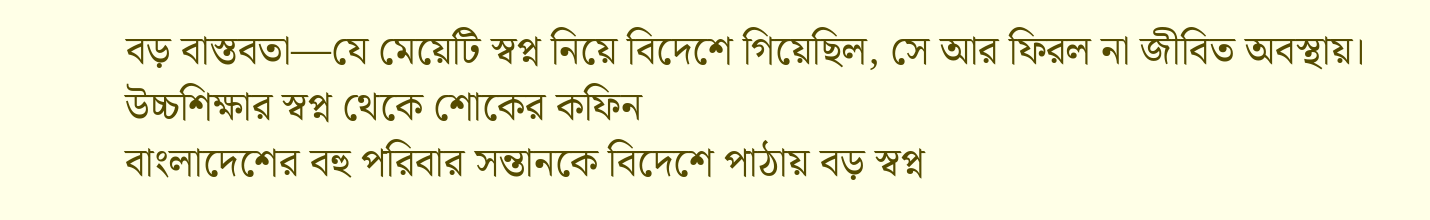বড় বাস্তবতা—যে মেয়েটি স্বপ্ন নিয়ে বিদেশে গিয়েছিল, সে আর ফিরল না জীবিত অবস্থায়।
উচ্চশিক্ষার স্বপ্ন থেকে শোকের কফিন
বাংলাদেশের বহু পরিবার সন্তানকে বিদেশে পাঠায় বড় স্বপ্ন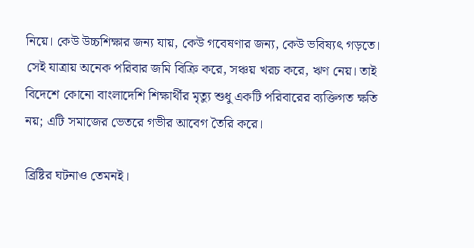নিয়ে। কেউ উচ্চশিক্ষার জন্য যায়, কেউ গবেষণার জন্য, কেউ ভবিষ্যৎ গড়তে। সেই যাত্রায় অনেক পরিবার জমি বিক্রি করে, সঞ্চয় খরচ করে, ঋণ নেয়। তাই বিদেশে কোনো বাংলাদেশি শিক্ষার্থীর মৃত্যু শুধু একটি পরিবারের ব্যক্তিগত ক্ষতি নয়; এটি সমাজের ভেতরে গভীর আবেগ তৈরি করে।

ব্রিষ্টির ঘটনাও তেমনই।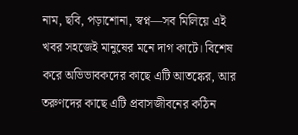নাম, ছবি, পড়াশোনা, স্বপ্ন—সব মিলিয়ে এই খবর সহজেই মানুষের মনে দাগ কাটে। বিশেষ করে অভিভাবকদের কাছে এটি আতঙ্কের, আর তরুণদের কাছে এটি প্রবাসজীবনের কঠিন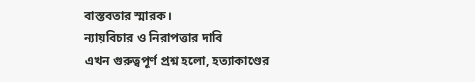বাস্তবতার স্মারক।
ন্যায়বিচার ও নিরাপত্তার দাবি
এখন গুরুত্বপূর্ণ প্রশ্ন হলো, হত্যাকাণ্ডের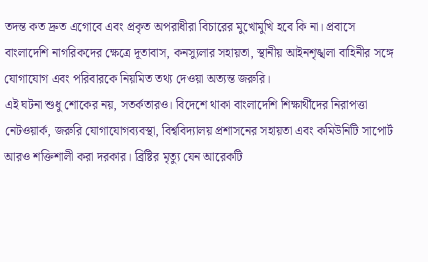তদন্ত কত দ্রুত এগোবে এবং প্রকৃত অপরাধীরা বিচারের মুখোমুখি হবে কি না। প্রবাসে বাংলাদেশি নাগরিকদের ক্ষেত্রে দূতাবাস, কনস্যুলার সহায়তা, স্থানীয় আইনশৃঙ্খলা বাহিনীর সঙ্গে যোগাযোগ এবং পরিবারকে নিয়মিত তথ্য দেওয়া অত্যন্ত জরুরি।
এই ঘটনা শুধু শোকের নয়, সতর্কতারও। বিদেশে থাকা বাংলাদেশি শিক্ষার্থীদের নিরাপত্তা নেটওয়ার্ক, জরুরি যোগাযোগব্যবস্থা, বিশ্ববিদ্যালয় প্রশাসনের সহায়তা এবং কমিউনিটি সাপোর্ট আরও শক্তিশালী করা দরকার। ব্রিষ্টির মৃত্যু যেন আরেকটি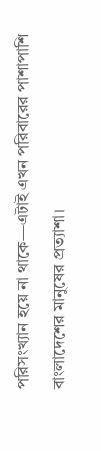পরিসংখ্যান হয়ে না থাকে—এটাই এখন পরিবারের পাশাপাশি বাংলাদেশের মানুষের প্রত্যাশা।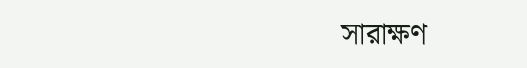সারাক্ষণ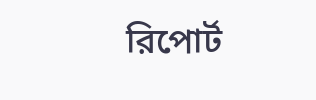রিপোর্ট